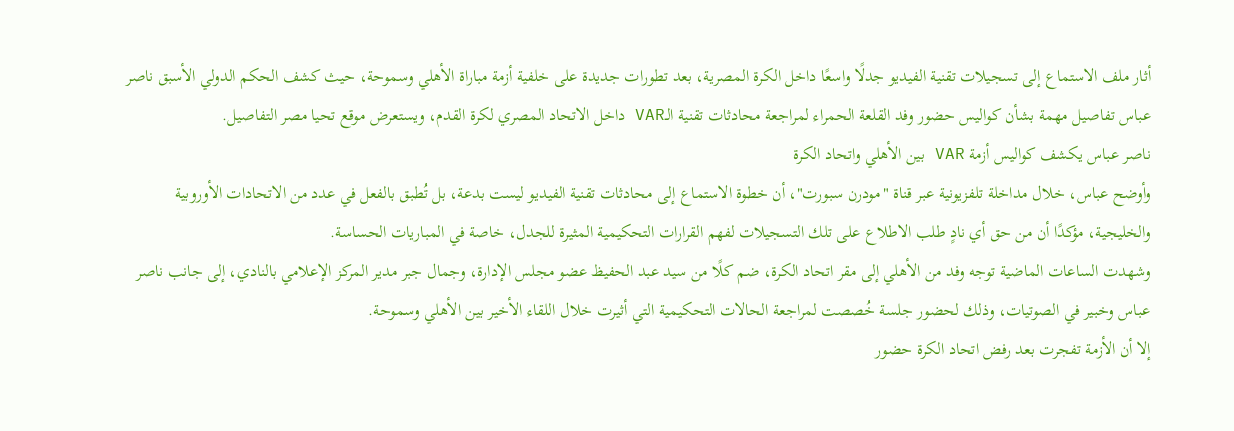أثار ملف الاستماع إلى تسجيلات تقنية الفيديو جدلًا واسعًا داخل الكرة المصرية، بعد تطورات جديدة على خلفية أزمة مباراة الأهلي وسموحة، حيث كشف الحكم الدولي الأسبق ناصر عباس تفاصيل مهمة بشأن كواليس حضور وفد القلعة الحمراء لمراجعة محادثات تقنية الـVAR داخل الاتحاد المصري لكرة القدم، ويستعرض موقع تحيا مصر التفاصيل.
ناصر عباس يكشف كواليس أزمة VAR بين الأهلي واتحاد الكرة
وأوضح عباس، خلال مداخلة تلفزيونية عبر قناة "مودرن سبورت"، أن خطوة الاستماع إلى محادثات تقنية الفيديو ليست بدعة، بل تُطبق بالفعل في عدد من الاتحادات الأوروبية والخليجية، مؤكدًا أن من حق أي نادٍ طلب الاطلاع على تلك التسجيلات لفهم القرارات التحكيمية المثيرة للجدل، خاصة في المباريات الحساسة.
وشهدت الساعات الماضية توجه وفد من الأهلي إلى مقر اتحاد الكرة، ضم كلًا من سيد عبد الحفيظ عضو مجلس الإدارة، وجمال جبر مدير المركز الإعلامي بالنادي، إلى جانب ناصر عباس وخبير في الصوتيات، وذلك لحضور جلسة خُصصت لمراجعة الحالات التحكيمية التي أثيرت خلال اللقاء الأخير بين الأهلي وسموحة.
إلا أن الأزمة تفجرت بعد رفض اتحاد الكرة حضور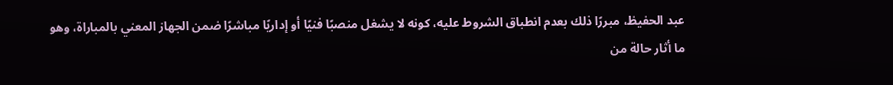عبد الحفيظ، مبررًا ذلك بعدم انطباق الشروط عليه، كونه لا يشغل منصبًا فنيًا أو إداريًا مباشرًا ضمن الجهاز المعني بالمباراة، وهو ما أثار حالة من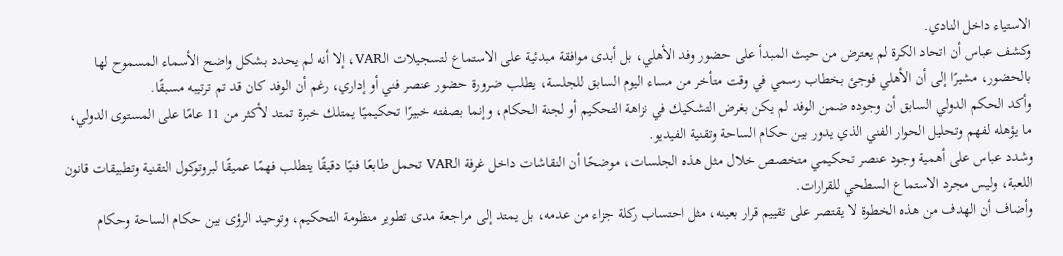الاستياء داخل النادي.
وكشف عباس أن اتحاد الكرة لم يعترض من حيث المبدأ على حضور وفد الأهلي، بل أبدى موافقة مبدئية على الاستماع لتسجيلات الـVAR، إلا أنه لم يحدد بشكل واضح الأسماء المسموح لها بالحضور، مشيرًا إلى أن الأهلي فوجئ بخطاب رسمي في وقت متأخر من مساء اليوم السابق للجلسة، يطلب ضرورة حضور عنصر فني أو إداري، رغم أن الوفد كان قد تم ترتيبه مسبقًا.
وأكد الحكم الدولي السابق أن وجوده ضمن الوفد لم يكن بغرض التشكيك في نزاهة التحكيم أو لجنة الحكام، وإنما بصفته خبيرًا تحكيميًا يمتلك خبرة تمتد لأكثر من 11 عامًا على المستوى الدولي، ما يؤهله لفهم وتحليل الحوار الفني الذي يدور بين حكام الساحة وتقنية الفيديو.
وشدد عباس على أهمية وجود عنصر تحكيمي متخصص خلال مثل هذه الجلسات، موضحًا أن النقاشات داخل غرفة الـVAR تحمل طابعًا فنيًا دقيقًا يتطلب فهمًا عميقًا لبروتوكول التقنية وتطبيقات قانون اللعبة، وليس مجرد الاستماع السطحي للقرارات.
وأضاف أن الهدف من هذه الخطوة لا يقتصر على تقييم قرار بعينه، مثل احتساب ركلة جزاء من عدمه، بل يمتد إلى مراجعة مدى تطوير منظومة التحكيم، وتوحيد الرؤى بين حكام الساحة وحكام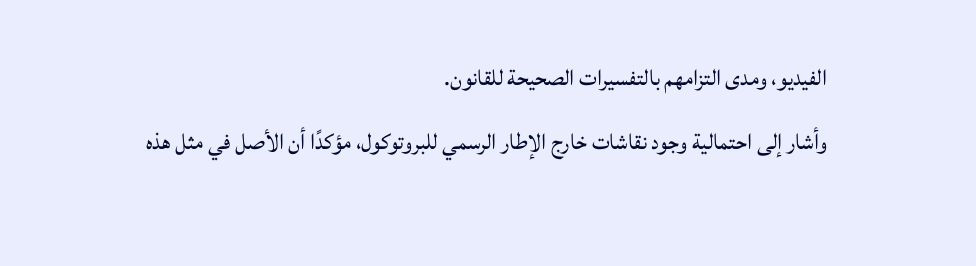الفيديو، ومدى التزامهم بالتفسيرات الصحيحة للقانون.
وأشار إلى احتمالية وجود نقاشات خارج الإطار الرسمي للبروتوكول، مؤكدًا أن الأصل في مثل هذه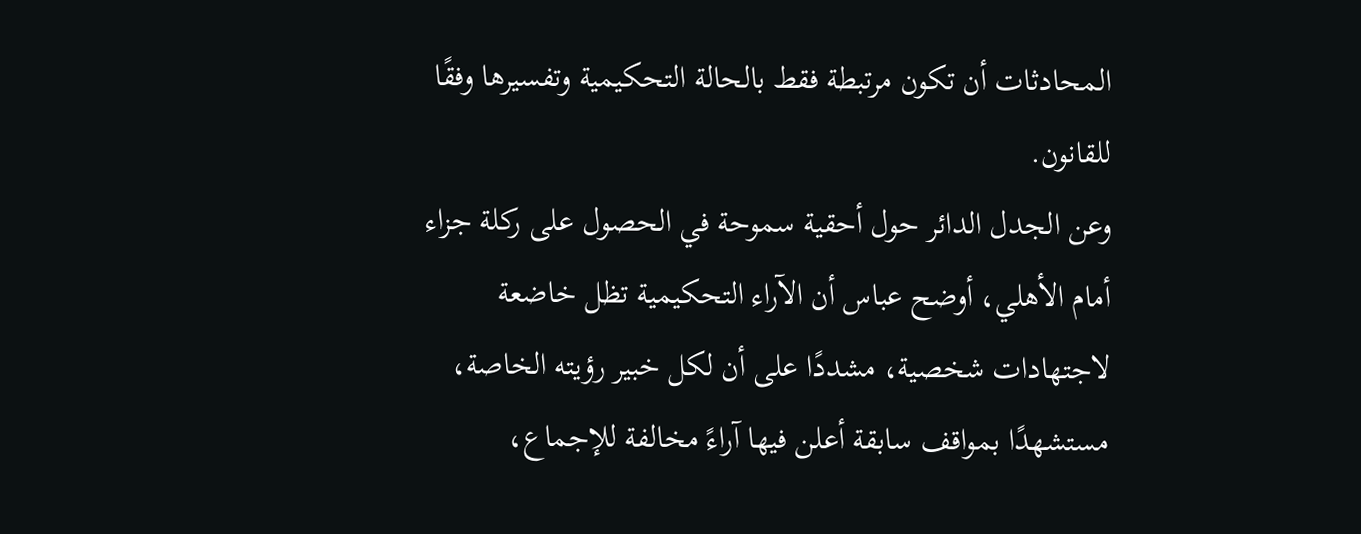المحادثات أن تكون مرتبطة فقط بالحالة التحكيمية وتفسيرها وفقًا للقانون.
وعن الجدل الدائر حول أحقية سموحة في الحصول على ركلة جزاء أمام الأهلي، أوضح عباس أن الآراء التحكيمية تظل خاضعة لاجتهادات شخصية، مشددًا على أن لكل خبير رؤيته الخاصة، مستشهدًا بمواقف سابقة أعلن فيها آراءً مخالفة للإجماع،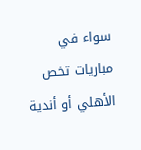سواء في مباريات تخص الأهلي أو أندية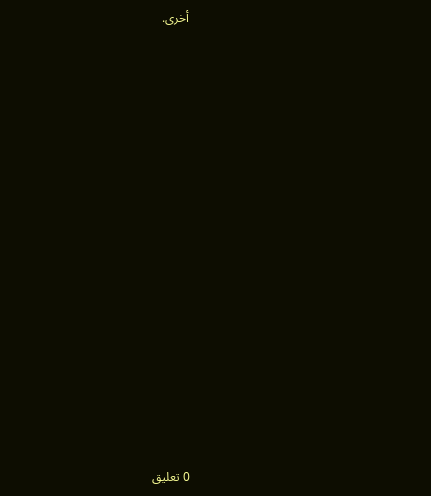أخرى.


















0 تعليق